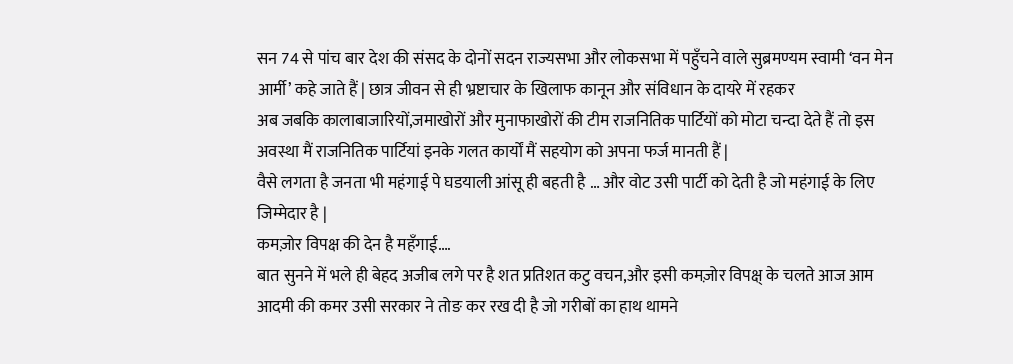सन 74 से पांच बार देश की संसद के दोनों सदन राज्यसभा और लोकसभा में पहुँचने वाले सुब्रमण्यम स्वामी ‘वन मेन आर्मी’ कहे जाते हैं | छात्र जीवन से ही भ्रष्टाचार के खिलाफ कानून और संविधान के दायरे में रहकर
अब जबकि कालाबाजारियों,जमाखोरों और मुनाफाखोरों की टीम राजनितिक पार्टियों को मोटा चन्दा देते हैं तो इस अवस्था मैं राजनितिक पार्टियां इनके गलत कार्यों मैं सहयोग को अपना फर्ज मानती हैं |
वैसे लगता है जनता भी महंगाई पे घडयाली आंसू ही बहती है … और वोट उसी पार्टी को देती है जो महंगाई के लिए जिम्मेदार है |
कमज़ोर विपक्ष की देन है महँगाई….
बात सुनने में भले ही बेहद अजीब लगे पर है शत प्रतिशत कटु वचन,और इसी कमज़ोर विपक्ष् के चलते आज आम आदमी की कमर उसी सरकार ने तोङ कर रख दी है जो गरीबों का हाथ थामने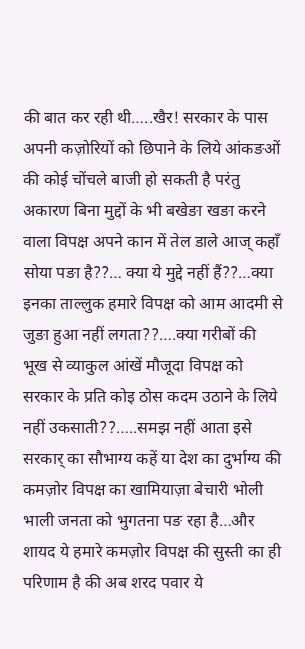की बात कर रही थी…..खैर! सरकार के पास अपनी कज़ोरियों को छिपाने के लिये आंकङओं की कोई चोंचले बाजी हो सकती है परंतु अकारण बिना मुद्दों के भी बखेङा खङा करने वाला विपक्ष अपने कान में तेल डाले आज् कहाँ सोया पङा है??… क्या ये मुद्दे नहीं हैं??…क्या इनका ताल्लुक हमारे विपक्ष को आम आदमी से जुङा हुआ नहीं लगता??….क्या गरीबों की भूख से व्याकुल आंखें मौजूदा विपक्ष को सरकार के प्रति कोइ ठोस कदम उठाने के लिये नहीं उकसाती??…..समझ नहीं आता इसे सरकार् का सौभाग्य कहें या देश का दुर्भाग्य की कमज़ोर विपक्ष का खामियाज़ा बेचारी भोली भाली जनता को भुगतना पङ रहा है…और शायद ये हमारे कमज़ोर विपक्ष की सुस्ती का ही परिणाम है की अब शरद पवार ये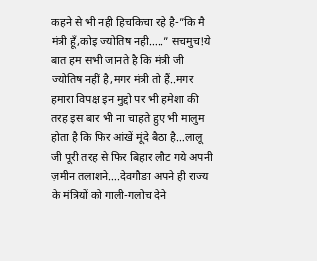कहने से भी नही हिचकिचा रहे है-”कि मै मंत्री हूँ,कोइ ज्योतिष नही…..” सचमुच!ये बात हम सभी जानते है कि मंत्री जी ज्योतिष नहीं है,मगर मंत्री तो हैं..मगर हमारा विपक्ष इन मुद्दो पर भी हमेशा की तरह इस बार भी ना चाहते हुए भी मालुम होता है कि फिर आंखें मूंदे बैठा है…लालू जी पूरी तरह से फिर बिहार लौट गये अपनी ज़मीन तलाशने….देवगौङा अपने ही राज्य के मंत्रियों को गाली-गलोच देने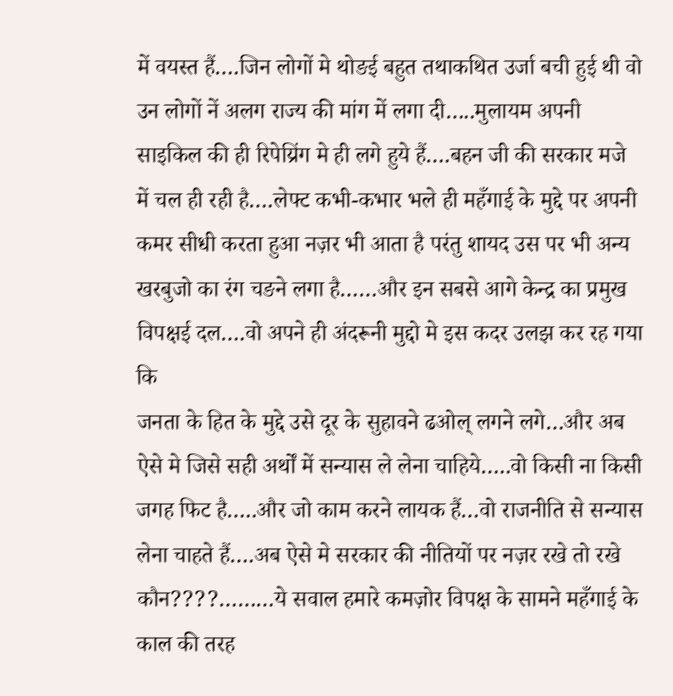में वयस्त हैं….जिन लोगों मे थोङई बहुत तथाकथित उर्जा बची हुई थी वो उन लोगों नें अलग राज्य की मांग में लगा दी…..मुलायम अपनी साइकिल की ही रिपेय्रिंग मे ही लगे हुये हैं….बहन जी की सरकार मजे में चल ही रही है….लेफ्ट कभी-कभार भले ही महँगाई के मुद्दे पर अपनी कमर सीधी करता हुआ नज़र भी आता है परंतु शायद उस पर भी अन्य खरबुजो का रंग चङने लगा है……और इन सबसे आगे केन्द्र का प्रमुख विपक्षई दल….वो अपने ही अंदरूनी मुद्दो मे इस कदर उलझ कर रह गया कि
जनता के हित के मुद्दे उसे दूर के सुहावने ढओल् लगने लगे…और अब ऐसे मे जिसे सही अर्थों में सन्यास ले लेना चाहिये…..वो किसी ना किसी जगह फिट है…..और जो काम करने लायक हैं…वो राजनीति से सन्यास लेना चाहते हैं….अब ऐसे मे सरकार की नीतियों पर नज़र रखे तो रखे कौन????………ये सवाल हमारे कमज़ोर विपक्ष के सामने महँगाई के काल की तरह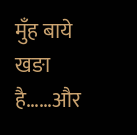मुँह बाये खङा है……और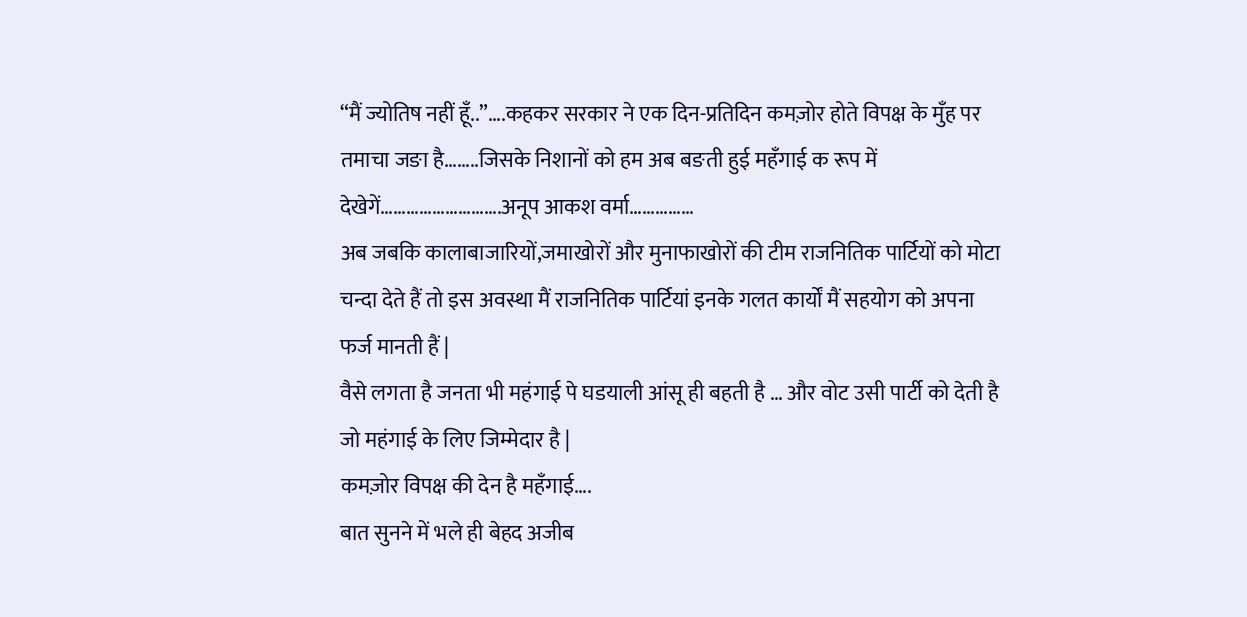“मैं ज्योतिष नहीं हूँ..”….कहकर सरकार ने एक दिन-प्रतिदिन कमज़ोर होते विपक्ष के मुँह पर तमाचा जङा है……..जिसके निशानों को हम अब बङती हुई महँगाई क रूप में देखेगें……………………….अनूप आकश वर्मा……………
अब जबकि कालाबाजारियों,जमाखोरों और मुनाफाखोरों की टीम राजनितिक पार्टियों को मोटा चन्दा देते हैं तो इस अवस्था मैं राजनितिक पार्टियां इनके गलत कार्यों मैं सहयोग को अपना फर्ज मानती हैं |
वैसे लगता है जनता भी महंगाई पे घडयाली आंसू ही बहती है … और वोट उसी पार्टी को देती है जो महंगाई के लिए जिम्मेदार है |
कमज़ोर विपक्ष की देन है महँगाई….
बात सुनने में भले ही बेहद अजीब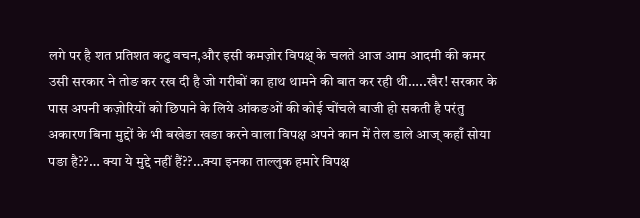लगे पर है शत प्रतिशत कटु वचन,और इसी कमज़ोर विपक्ष् के चलते आज आम आदमी की कमर उसी सरकार ने तोङ कर रख दी है जो गरीबों का हाथ थामने की बात कर रही थी…..खैर! सरकार के पास अपनी कज़ोरियों को छिपाने के लिये आंकङओं की कोई चोंचले बाजी हो सकती है परंतु अकारण बिना मुद्दों के भी बखेङा खङा करने वाला विपक्ष अपने कान में तेल डाले आज् कहाँ सोया पङा है??… क्या ये मुद्दे नहीं हैं??…क्या इनका ताल्लुक हमारे विपक्ष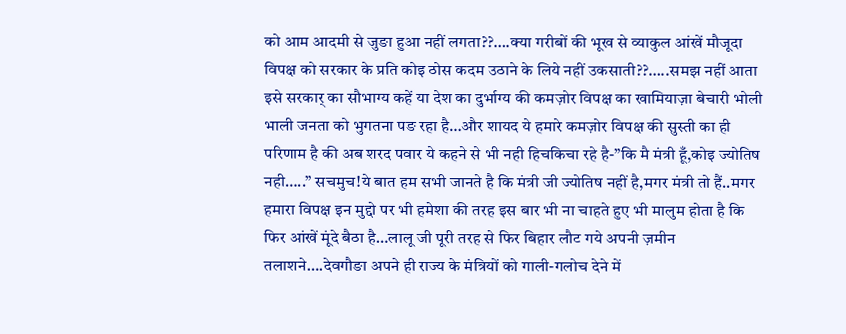को आम आदमी से जुङा हुआ नहीं लगता??….क्या गरीबों की भूख से व्याकुल आंखें मौजूदा विपक्ष को सरकार के प्रति कोइ ठोस कदम उठाने के लिये नहीं उकसाती??…..समझ नहीं आता इसे सरकार् का सौभाग्य कहें या देश का दुर्भाग्य की कमज़ोर विपक्ष का खामियाज़ा बेचारी भोली भाली जनता को भुगतना पङ रहा है…और शायद ये हमारे कमज़ोर विपक्ष की सुस्ती का ही परिणाम है की अब शरद पवार ये कहने से भी नही हिचकिचा रहे है-”कि मै मंत्री हूँ,कोइ ज्योतिष नही…..” सचमुच!ये बात हम सभी जानते है कि मंत्री जी ज्योतिष नहीं है,मगर मंत्री तो हैं..मगर हमारा विपक्ष इन मुद्दो पर भी हमेशा की तरह इस बार भी ना चाहते हुए भी मालुम होता है कि फिर आंखें मूंदे बैठा है…लालू जी पूरी तरह से फिर बिहार लौट गये अपनी ज़मीन तलाशने….देवगौङा अपने ही राज्य के मंत्रियों को गाली-गलोच देने में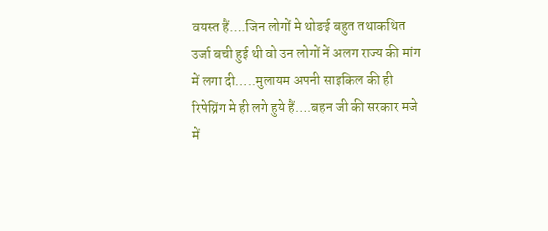वयस्त हैं….जिन लोगों मे थोङई बहुत तथाकथित उर्जा बची हुई थी वो उन लोगों नें अलग राज्य की मांग में लगा दी…..मुलायम अपनी साइकिल की ही रिपेय्रिंग मे ही लगे हुये हैं….बहन जी की सरकार मजे में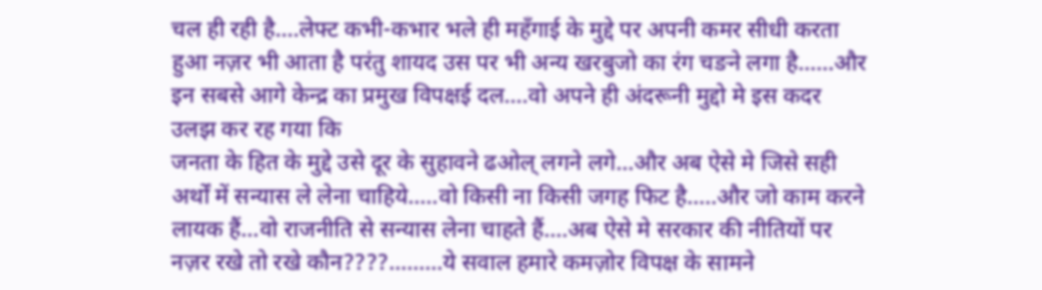चल ही रही है….लेफ्ट कभी-कभार भले ही महँगाई के मुद्दे पर अपनी कमर सीधी करता हुआ नज़र भी आता है परंतु शायद उस पर भी अन्य खरबुजो का रंग चङने लगा है……और इन सबसे आगे केन्द्र का प्रमुख विपक्षई दल….वो अपने ही अंदरूनी मुद्दो मे इस कदर उलझ कर रह गया कि
जनता के हित के मुद्दे उसे दूर के सुहावने ढओल् लगने लगे…और अब ऐसे मे जिसे सही अर्थों में सन्यास ले लेना चाहिये…..वो किसी ना किसी जगह फिट है…..और जो काम करने लायक हैं…वो राजनीति से सन्यास लेना चाहते हैं….अब ऐसे मे सरकार की नीतियों पर नज़र रखे तो रखे कौन????………ये सवाल हमारे कमज़ोर विपक्ष के सामने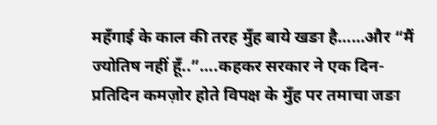महँगाई के काल की तरह मुँह बाये खङा है……और “मैं ज्योतिष नहीं हूँ..”….कहकर सरकार ने एक दिन-प्रतिदिन कमज़ोर होते विपक्ष के मुँह पर तमाचा जङा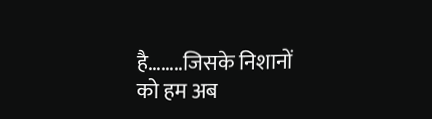है……..जिसके निशानों को हम अब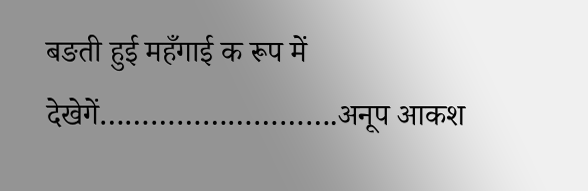बङती हुई महँगाई क रूप में देखेगें……………………….अनूप आकश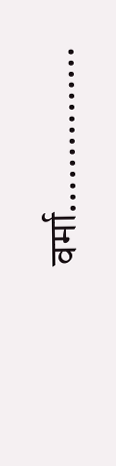वर्मा……………